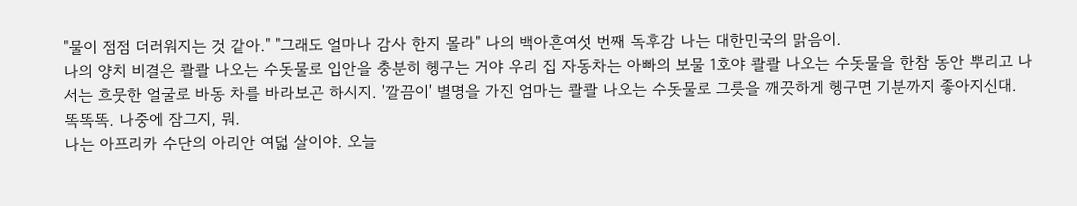"물이 점점 더러워지는 것 같아." "그래도 얼마나 감사 한지 몰라" 나의 백아흔여섯 번째 독후감 나는 대한민국의 맑음이.
나의 양치 비결은 콸콸 나오는 수돗물로 입안을 충분히 헹구는 거야 우리 집 자동차는 아빠의 보물 1호야 콸콸 나오는 수돗물을 한참 동안 뿌리고 나서는 흐뭇한 얼굴로 바동 차를 바라보곤 하시지. '깔끔이' 별명을 가진 엄마는 콸콸 나오는 수돗물로 그릇을 깨끗하게 헹구면 기분까지 좋아지신대.
똑똑똑. 나중에 잠그지, 뭐.
나는 아프리카 수단의 아리안 여덟 살이야. 오늘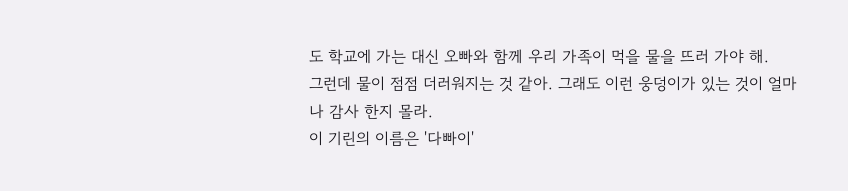도 학교에 가는 대신 오빠와 함께 우리 가족이 먹을 물을 뜨러 가야 해.
그런데 물이 점점 더러워지는 것 같아. 그래도 이런 웅덩이가 있는 것이 얼마나 감사 한지 몰라.
이 기린의 이름은 '다빠이'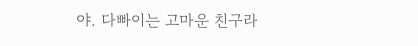야. 다빠이는 고마운 친구라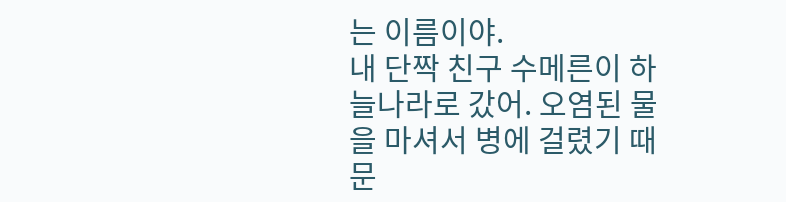는 이름이야.
내 단짝 친구 수메른이 하늘나라로 갔어. 오염된 물을 마셔서 병에 걸렸기 때문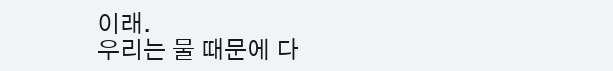이래.
우리는 물 때문에 다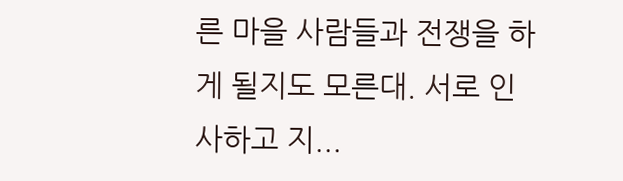른 마을 사람들과 전쟁을 하게 될지도 모른대. 서로 인사하고 지...